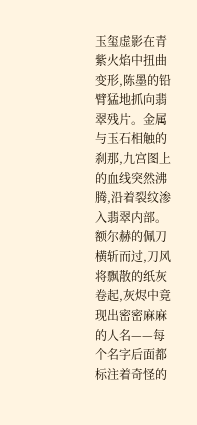玉玺虚影在青紫火焰中扭曲变形,陈墨的铅臂猛地抓向翡翠残片。金属与玉石相触的刹那,九宫图上的血线突然沸腾,沿着裂纹渗入翡翠内部。额尔赫的佩刀横斩而过,刀风将飘散的纸灰卷起,灰烬中竟现出密密麻麻的人名——每个名字后面都标注着奇怪的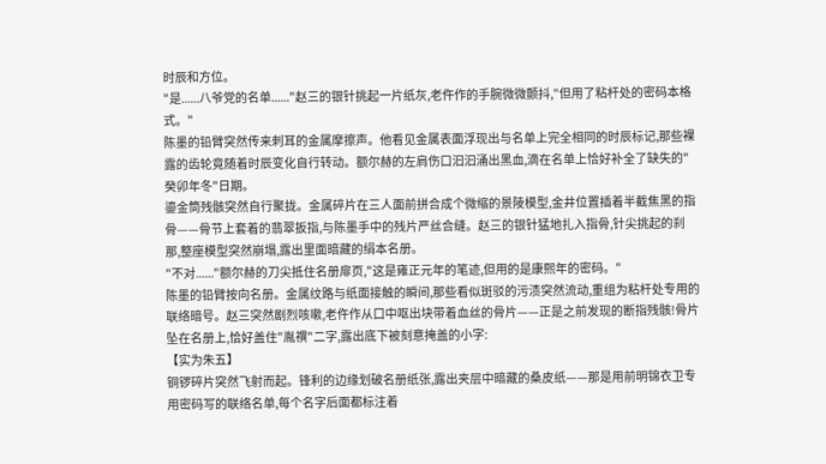时辰和方位。
"是......八爷党的名单......"赵三的银针挑起一片纸灰,老仵作的手腕微微颤抖,"但用了粘杆处的密码本格式。"
陈墨的铅臂突然传来刺耳的金属摩擦声。他看见金属表面浮现出与名单上完全相同的时辰标记,那些裸露的齿轮竟随着时辰变化自行转动。额尔赫的左肩伤口汩汩涌出黑血,滴在名单上恰好补全了缺失的"癸卯年冬"日期。
鎏金筒残骸突然自行聚拢。金属碎片在三人面前拼合成个微缩的景陵模型,金井位置插着半截焦黑的指骨——骨节上套着的翡翠扳指,与陈墨手中的残片严丝合缝。赵三的银针猛地扎入指骨,针尖挑起的刹那,整座模型突然崩塌,露出里面暗藏的绢本名册。
"不对......"额尔赫的刀尖抵住名册扉页,"这是雍正元年的笔迹,但用的是康熙年的密码。"
陈墨的铅臂按向名册。金属纹路与纸面接触的瞬间,那些看似斑驳的污渍突然流动,重组为粘杆处专用的联络暗号。赵三突然剧烈咳嗽,老仵作从口中呕出块带着血丝的骨片——正是之前发现的断指残骸!骨片坠在名册上,恰好盖住"胤禩"二字,露出底下被刻意掩盖的小字:
【实为朱五】
铜锣碎片突然飞射而起。锋利的边缘划破名册纸张,露出夹层中暗藏的桑皮纸——那是用前明锦衣卫专用密码写的联络名单,每个名字后面都标注着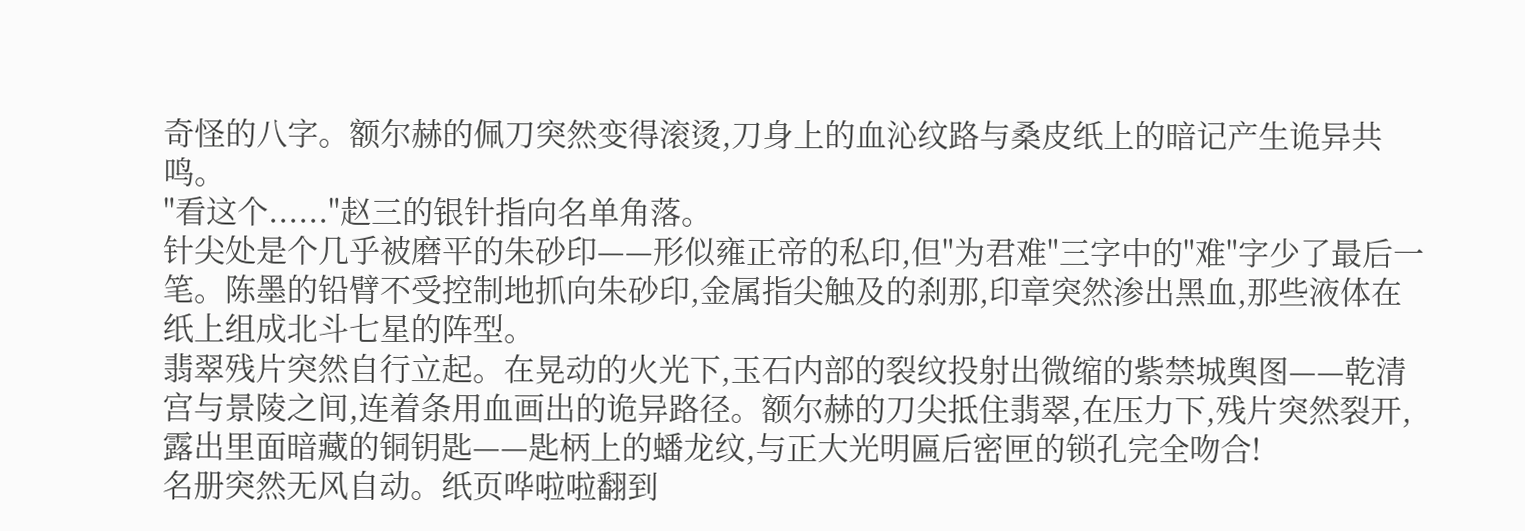奇怪的八字。额尔赫的佩刀突然变得滚烫,刀身上的血沁纹路与桑皮纸上的暗记产生诡异共鸣。
"看这个......"赵三的银针指向名单角落。
针尖处是个几乎被磨平的朱砂印——形似雍正帝的私印,但"为君难"三字中的"难"字少了最后一笔。陈墨的铅臂不受控制地抓向朱砂印,金属指尖触及的刹那,印章突然渗出黑血,那些液体在纸上组成北斗七星的阵型。
翡翠残片突然自行立起。在晃动的火光下,玉石内部的裂纹投射出微缩的紫禁城舆图——乾清宫与景陵之间,连着条用血画出的诡异路径。额尔赫的刀尖抵住翡翠,在压力下,残片突然裂开,露出里面暗藏的铜钥匙——匙柄上的蟠龙纹,与正大光明匾后密匣的锁孔完全吻合!
名册突然无风自动。纸页哗啦啦翻到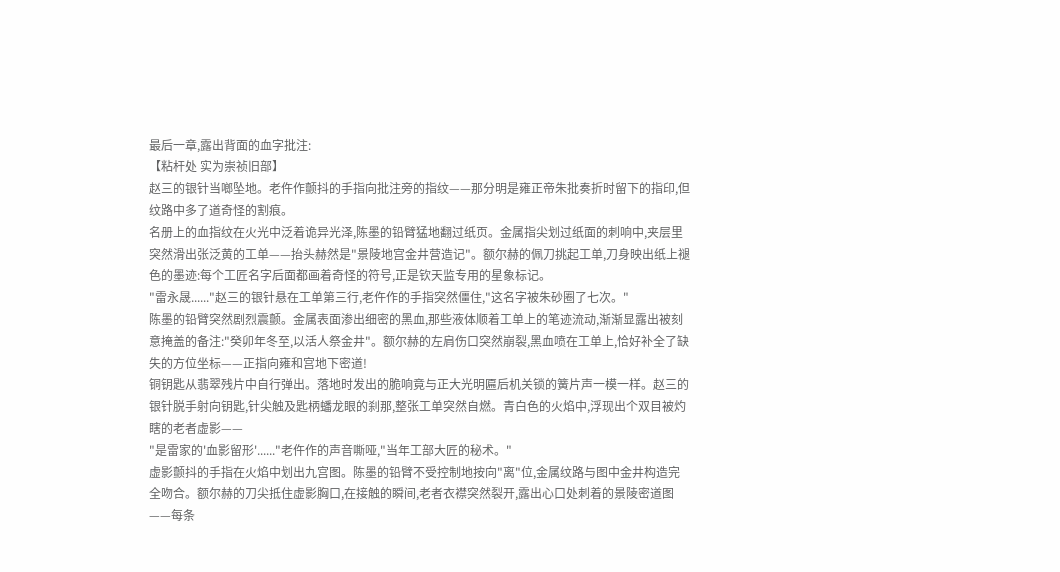最后一章,露出背面的血字批注:
【粘杆处 实为崇祯旧部】
赵三的银针当啷坠地。老仵作颤抖的手指向批注旁的指纹——那分明是雍正帝朱批奏折时留下的指印,但纹路中多了道奇怪的割痕。
名册上的血指纹在火光中泛着诡异光泽,陈墨的铅臂猛地翻过纸页。金属指尖划过纸面的刺响中,夹层里突然滑出张泛黄的工单——抬头赫然是"景陵地宫金井营造记"。额尔赫的佩刀挑起工单,刀身映出纸上褪色的墨迹:每个工匠名字后面都画着奇怪的符号,正是钦天监专用的星象标记。
"雷永晟......"赵三的银针悬在工单第三行,老仵作的手指突然僵住,"这名字被朱砂圈了七次。"
陈墨的铅臂突然剧烈震颤。金属表面渗出细密的黑血,那些液体顺着工单上的笔迹流动,渐渐显露出被刻意掩盖的备注:"癸卯年冬至,以活人祭金井"。额尔赫的左肩伤口突然崩裂,黑血喷在工单上,恰好补全了缺失的方位坐标——正指向雍和宫地下密道!
铜钥匙从翡翠残片中自行弹出。落地时发出的脆响竟与正大光明匾后机关锁的簧片声一模一样。赵三的银针脱手射向钥匙,针尖触及匙柄蟠龙眼的刹那,整张工单突然自燃。青白色的火焰中,浮现出个双目被灼瞎的老者虚影——
"是雷家的'血影留形'......"老仵作的声音嘶哑,"当年工部大匠的秘术。"
虚影颤抖的手指在火焰中划出九宫图。陈墨的铅臂不受控制地按向"离"位,金属纹路与图中金井构造完全吻合。额尔赫的刀尖抵住虚影胸口,在接触的瞬间,老者衣襟突然裂开,露出心口处刺着的景陵密道图——每条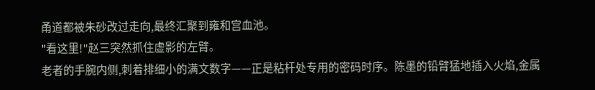甬道都被朱砂改过走向,最终汇聚到雍和宫血池。
"看这里!"赵三突然抓住虚影的左臂。
老者的手腕内侧,刺着排细小的满文数字——正是粘杆处专用的密码时序。陈墨的铅臂猛地插入火焰,金属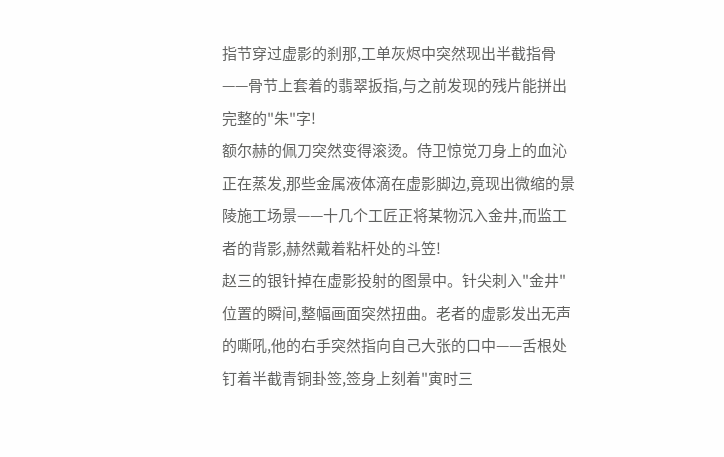指节穿过虚影的刹那,工单灰烬中突然现出半截指骨——骨节上套着的翡翠扳指,与之前发现的残片能拼出完整的"朱"字!
额尔赫的佩刀突然变得滚烫。侍卫惊觉刀身上的血沁正在蒸发,那些金属液体滴在虚影脚边,竟现出微缩的景陵施工场景——十几个工匠正将某物沉入金井,而监工者的背影,赫然戴着粘杆处的斗笠!
赵三的银针掉在虚影投射的图景中。针尖刺入"金井"位置的瞬间,整幅画面突然扭曲。老者的虚影发出无声的嘶吼,他的右手突然指向自己大张的口中——舌根处钉着半截青铜卦签,签身上刻着"寅时三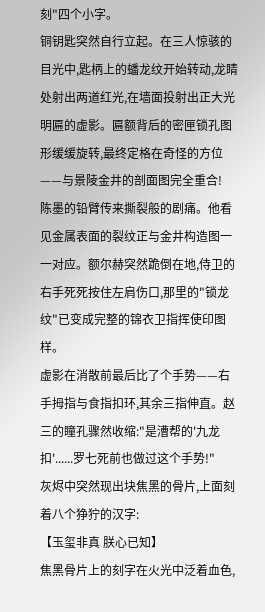刻"四个小字。
铜钥匙突然自行立起。在三人惊骇的目光中,匙柄上的蟠龙纹开始转动,龙睛处射出两道红光,在墙面投射出正大光明匾的虚影。匾额背后的密匣锁孔图形缓缓旋转,最终定格在奇怪的方位——与景陵金井的剖面图完全重合!
陈墨的铅臂传来撕裂般的剧痛。他看见金属表面的裂纹正与金井构造图一一对应。额尔赫突然跪倒在地,侍卫的右手死死按住左肩伤口,那里的"锁龙纹"已变成完整的锦衣卫指挥使印图样。
虚影在消散前最后比了个手势——右手拇指与食指扣环,其余三指伸直。赵三的瞳孔骤然收缩:"是漕帮的'九龙扣'......罗七死前也做过这个手势!"
灰烬中突然现出块焦黑的骨片,上面刻着八个狰狞的汉字:
【玉玺非真 朕心已知】
焦黑骨片上的刻字在火光中泛着血色,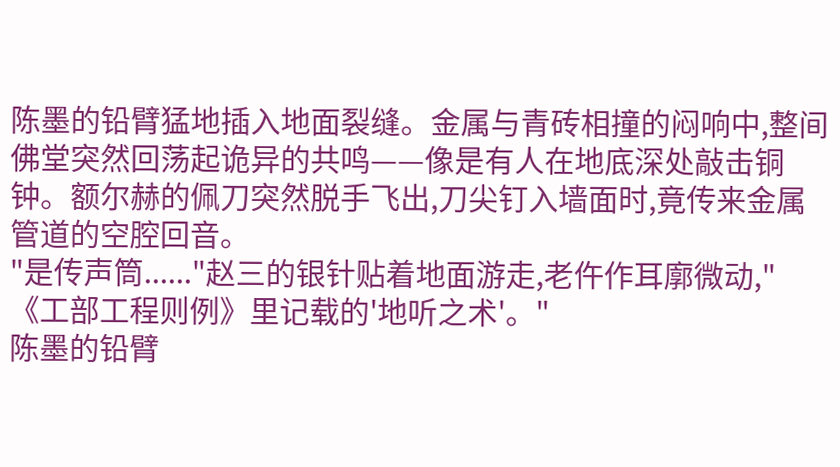陈墨的铅臂猛地插入地面裂缝。金属与青砖相撞的闷响中,整间佛堂突然回荡起诡异的共鸣——像是有人在地底深处敲击铜钟。额尔赫的佩刀突然脱手飞出,刀尖钉入墙面时,竟传来金属管道的空腔回音。
"是传声筒......"赵三的银针贴着地面游走,老仵作耳廓微动,"《工部工程则例》里记载的'地听之术'。"
陈墨的铅臂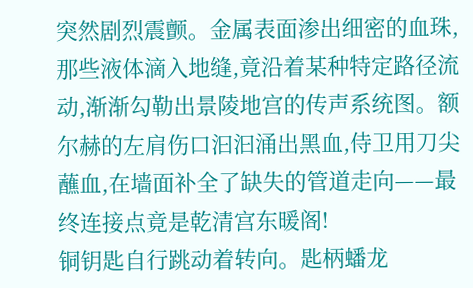突然剧烈震颤。金属表面渗出细密的血珠,那些液体滴入地缝,竟沿着某种特定路径流动,渐渐勾勒出景陵地宫的传声系统图。额尔赫的左肩伤口汩汩涌出黑血,侍卫用刀尖蘸血,在墙面补全了缺失的管道走向——最终连接点竟是乾清宫东暖阁!
铜钥匙自行跳动着转向。匙柄蟠龙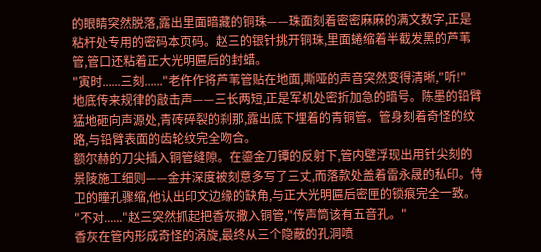的眼睛突然脱落,露出里面暗藏的铜珠——珠面刻着密密麻麻的满文数字,正是粘杆处专用的密码本页码。赵三的银针挑开铜珠,里面蜷缩着半截发黑的芦苇管,管口还粘着正大光明匾后的封蜡。
"寅时......三刻......"老仵作将芦苇管贴在地面,嘶哑的声音突然变得清晰,"听!"
地底传来规律的敲击声——三长两短,正是军机处密折加急的暗号。陈墨的铅臂猛地砸向声源处,青砖碎裂的刹那,露出底下埋着的青铜管。管身刻着奇怪的纹路,与铅臂表面的齿轮纹完全吻合。
额尔赫的刀尖插入铜管缝隙。在鎏金刀镡的反射下,管内壁浮现出用针尖刻的景陵施工细则——金井深度被刻意多写了三丈,而落款处盖着雷永晟的私印。侍卫的瞳孔骤缩,他认出印文边缘的缺角,与正大光明匾后密匣的锁痕完全一致。
"不对......"赵三突然抓起把香灰撒入铜管,"传声筒该有五音孔。"
香灰在管内形成奇怪的涡旋,最终从三个隐蔽的孔洞喷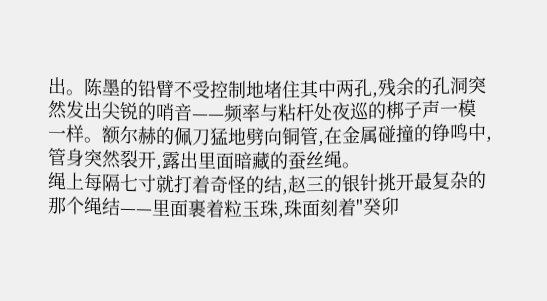出。陈墨的铅臂不受控制地堵住其中两孔,残余的孔洞突然发出尖锐的哨音——频率与粘杆处夜巡的梆子声一模一样。额尔赫的佩刀猛地劈向铜管,在金属碰撞的铮鸣中,管身突然裂开,露出里面暗藏的蚕丝绳。
绳上每隔七寸就打着奇怪的结,赵三的银针挑开最复杂的那个绳结——里面裹着粒玉珠,珠面刻着"癸卯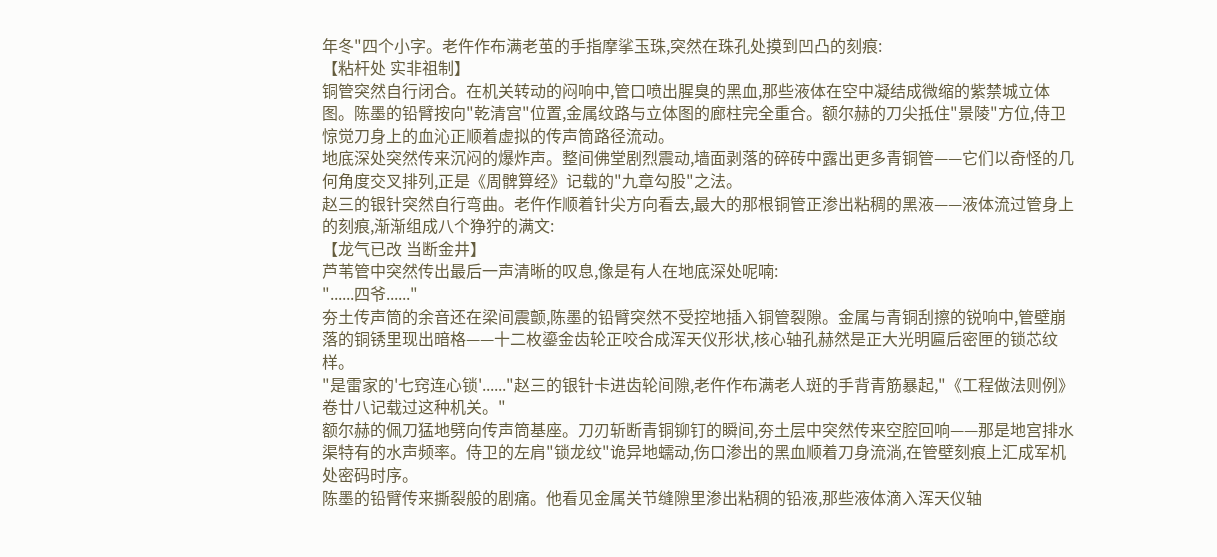年冬"四个小字。老仵作布满老茧的手指摩挲玉珠,突然在珠孔处摸到凹凸的刻痕:
【粘杆处 实非祖制】
铜管突然自行闭合。在机关转动的闷响中,管口喷出腥臭的黑血,那些液体在空中凝结成微缩的紫禁城立体图。陈墨的铅臂按向"乾清宫"位置,金属纹路与立体图的廊柱完全重合。额尔赫的刀尖抵住"景陵"方位,侍卫惊觉刀身上的血沁正顺着虚拟的传声筒路径流动。
地底深处突然传来沉闷的爆炸声。整间佛堂剧烈震动,墙面剥落的碎砖中露出更多青铜管——它们以奇怪的几何角度交叉排列,正是《周髀算经》记载的"九章勾股"之法。
赵三的银针突然自行弯曲。老仵作顺着针尖方向看去,最大的那根铜管正渗出粘稠的黑液——液体流过管身上的刻痕,渐渐组成八个狰狞的满文:
【龙气已改 当断金井】
芦苇管中突然传出最后一声清晰的叹息,像是有人在地底深处呢喃:
"......四爷......"
夯土传声筒的余音还在梁间震颤,陈墨的铅臂突然不受控地插入铜管裂隙。金属与青铜刮擦的锐响中,管壁崩落的铜锈里现出暗格——十二枚鎏金齿轮正咬合成浑天仪形状,核心轴孔赫然是正大光明匾后密匣的锁芯纹样。
"是雷家的'七窍连心锁'......"赵三的银针卡进齿轮间隙,老仵作布满老人斑的手背青筋暴起,"《工程做法则例》卷廿八记载过这种机关。"
额尔赫的佩刀猛地劈向传声筒基座。刀刃斩断青铜铆钉的瞬间,夯土层中突然传来空腔回响——那是地宫排水渠特有的水声频率。侍卫的左肩"锁龙纹"诡异地蠕动,伤口渗出的黑血顺着刀身流淌,在管壁刻痕上汇成军机处密码时序。
陈墨的铅臂传来撕裂般的剧痛。他看见金属关节缝隙里渗出粘稠的铅液,那些液体滴入浑天仪轴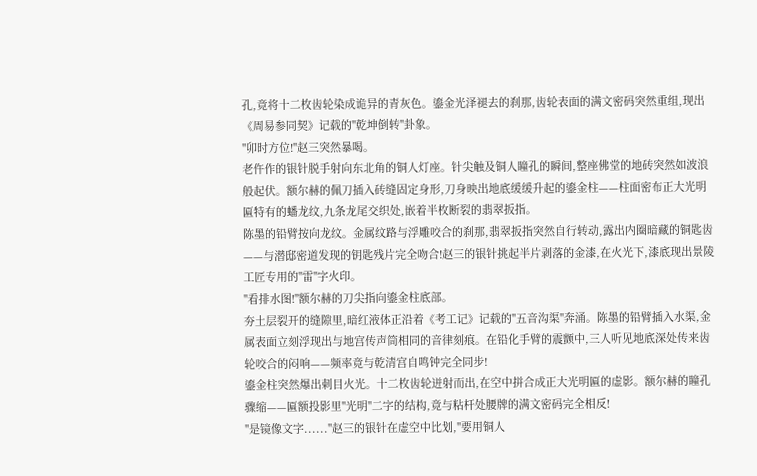孔,竟将十二枚齿轮染成诡异的青灰色。鎏金光泽褪去的刹那,齿轮表面的满文密码突然重组,现出《周易参同契》记载的"乾坤倒转"卦象。
"卯时方位!"赵三突然暴喝。
老仵作的银针脱手射向东北角的铜人灯座。针尖触及铜人瞳孔的瞬间,整座佛堂的地砖突然如波浪般起伏。额尔赫的佩刀插入砖缝固定身形,刀身映出地底缓缓升起的鎏金柱——柱面密布正大光明匾特有的蟠龙纹,九条龙尾交织处,嵌着半枚断裂的翡翠扳指。
陈墨的铅臂按向龙纹。金属纹路与浮雕咬合的刹那,翡翠扳指突然自行转动,露出内圈暗藏的铜匙齿——与潜邸密道发现的钥匙残片完全吻合!赵三的银针挑起半片剥落的金漆,在火光下,漆底现出景陵工匠专用的"雷"字火印。
"看排水图!"额尔赫的刀尖指向鎏金柱底部。
夯土层裂开的缝隙里,暗红液体正沿着《考工记》记载的"五音沟渠"奔涌。陈墨的铅臂插入水渠,金属表面立刻浮现出与地宫传声筒相同的音律刻痕。在铅化手臂的震颤中,三人听见地底深处传来齿轮咬合的闷响——频率竟与乾清宫自鸣钟完全同步!
鎏金柱突然爆出刺目火光。十二枚齿轮迸射而出,在空中拼合成正大光明匾的虚影。额尔赫的瞳孔骤缩——匾额投影里"光明"二字的结构,竟与粘杆处腰牌的满文密码完全相反!
"是镜像文字......"赵三的银针在虚空中比划,"要用铜人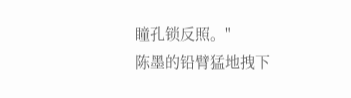瞳孔锁反照。"
陈墨的铅臂猛地拽下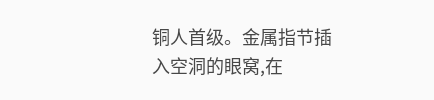铜人首级。金属指节插入空洞的眼窝,在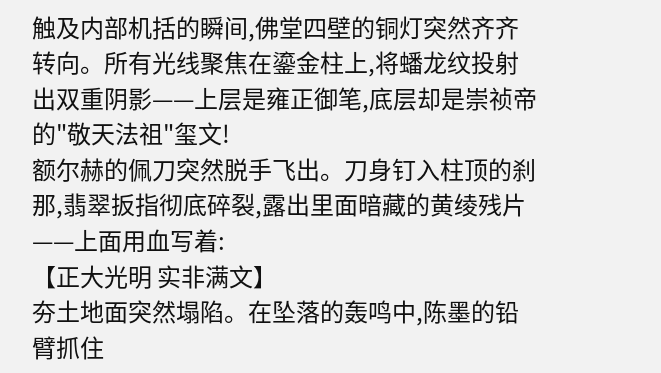触及内部机括的瞬间,佛堂四壁的铜灯突然齐齐转向。所有光线聚焦在鎏金柱上,将蟠龙纹投射出双重阴影——上层是雍正御笔,底层却是崇祯帝的"敬天法祖"玺文!
额尔赫的佩刀突然脱手飞出。刀身钉入柱顶的刹那,翡翠扳指彻底碎裂,露出里面暗藏的黄绫残片——上面用血写着:
【正大光明 实非满文】
夯土地面突然塌陷。在坠落的轰鸣中,陈墨的铅臂抓住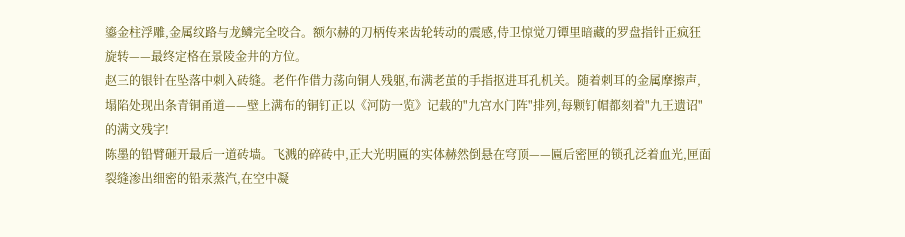鎏金柱浮雕,金属纹路与龙鳞完全咬合。额尔赫的刀柄传来齿轮转动的震感,侍卫惊觉刀镡里暗藏的罗盘指针正疯狂旋转——最终定格在景陵金井的方位。
赵三的银针在坠落中刺入砖缝。老仵作借力荡向铜人残躯,布满老茧的手指抠进耳孔机关。随着刺耳的金属摩擦声,塌陷处现出条青铜甬道——壁上满布的铜钉正以《河防一览》记载的"九宫水门阵"排列,每颗钉帽都刻着"九王遗诏"的满文残字!
陈墨的铅臂砸开最后一道砖墙。飞溅的碎砖中,正大光明匾的实体赫然倒悬在穹顶——匾后密匣的锁孔泛着血光,匣面裂缝渗出细密的铅汞蒸汽,在空中凝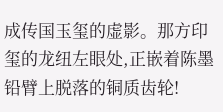成传国玉玺的虚影。那方印玺的龙纽左眼处,正嵌着陈墨铅臂上脱落的铜质齿轮!